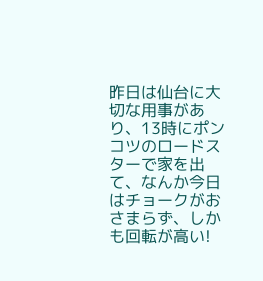昨日は仙台に大切な用事があり、13時にポンコツのロードスターで家を出て、なんか今日はチョークがおさまらず、しかも回転が高い!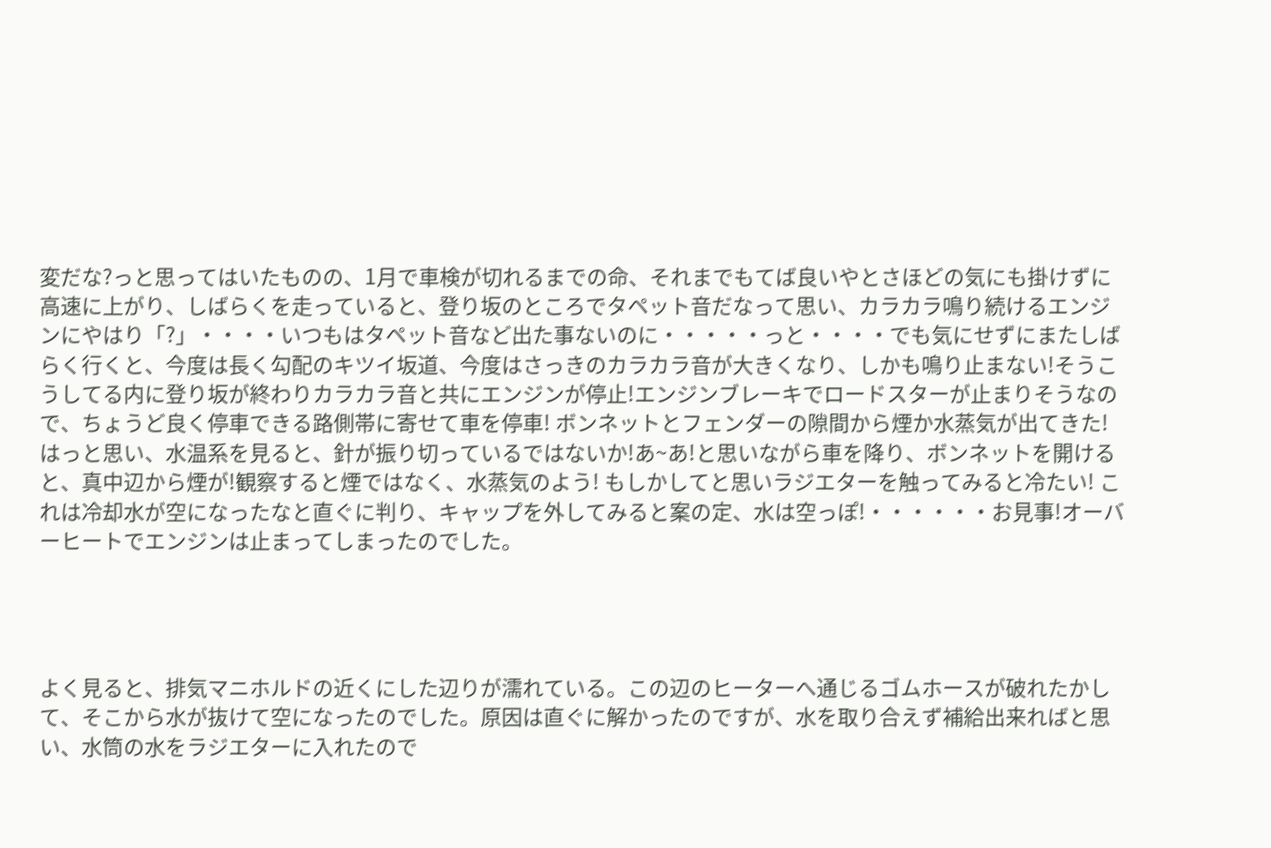変だな?っと思ってはいたものの、1月で車検が切れるまでの命、それまでもてば良いやとさほどの気にも掛けずに高速に上がり、しばらくを走っていると、登り坂のところでタペット音だなって思い、カラカラ鳴り続けるエンジンにやはり「?」・・・・いつもはタペット音など出た事ないのに・・・・・っと・・・・でも気にせずにまたしばらく行くと、今度は長く勾配のキツイ坂道、今度はさっきのカラカラ音が大きくなり、しかも鳴り止まない!そうこうしてる内に登り坂が終わりカラカラ音と共にエンジンが停止!エンジンブレーキでロードスターが止まりそうなので、ちょうど良く停車できる路側帯に寄せて車を停車! ボンネットとフェンダーの隙間から煙か水蒸気が出てきた! はっと思い、水温系を見ると、針が振り切っているではないか!あ~あ!と思いながら車を降り、ボンネットを開けると、真中辺から煙が!観察すると煙ではなく、水蒸気のよう! もしかしてと思いラジエターを触ってみると冷たい! これは冷却水が空になったなと直ぐに判り、キャップを外してみると案の定、水は空っぽ!・・・・・・お見事!オーバーヒートでエンジンは止まってしまったのでした。




よく見ると、排気マニホルドの近くにした辺りが濡れている。この辺のヒーターへ通じるゴムホースが破れたかして、そこから水が抜けて空になったのでした。原因は直ぐに解かったのですが、水を取り合えず補給出来ればと思い、水筒の水をラジエターに入れたので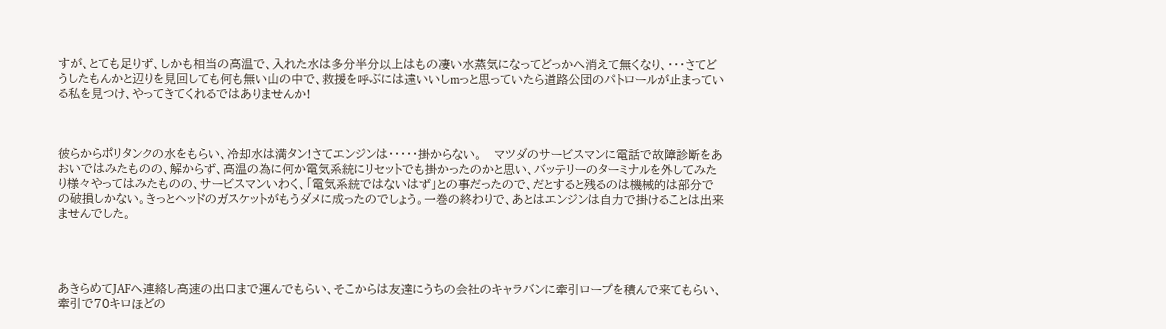すが、とても足りず、しかも相当の高温で、入れた水は多分半分以上はもの凄い水蒸気になってどっかへ消えて無くなり、・・・さてどうしたもんかと辺りを見回しても何も無い山の中で、救援を呼ぶには遠いいしmっと思っていたら道路公団のパトロールが止まっている私を見つけ、やってきてくれるではありませんか!



彼らからポリタンクの水をもらい、冷却水は満タン!さてエンジンは・・・・・掛からない。   マツダのサービスマンに電話で故障診断をあおいではみたものの、解からず、高温の為に何か電気系統にリセットでも掛かったのかと思い、バッテリーのターミナルを外してみたり様々やってはみたものの、サービスマンいわく、「電気系統ではないはず」との事だったので、だとすると残るのは機械的は部分での破損しかない。きっとヘッドのガスケットがもうダメに成ったのでしょう。一巻の終わりで、あとはエンジンは自力で掛けることは出来ませんでした。




あきらめてJAFへ連絡し高速の出口まで運んでもらい、そこからは友達にうちの会社のキャラバンに牽引ロープを積んで来てもらい、牽引で70キロほどの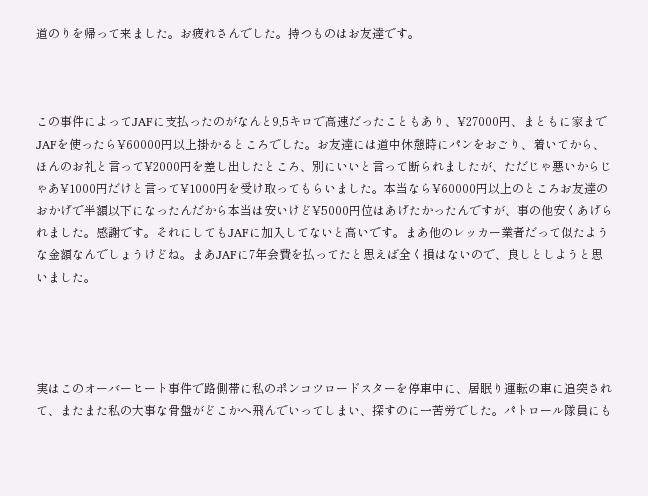道のりを帰って来ました。お疲れさんでした。持つものはお友達です。



この事件によってJAFに支払ったのがなんと9,5キロで高速だったこともあり、¥27000円、まともに家までJAFを使ったら¥60000円以上掛かるところでした。お友達には道中休憩時にパンをおごり、着いてから、ほんのお礼と言って¥2000円を差し出したところ、別にいいと言って断られましたが、ただじゃ悪いからじゃあ¥1000円だけと言って¥1000円を受け取ってもらいました。本当なら¥60000円以上のところお友達のおかげで半額以下になったんだから本当は安いけど¥5000円位はあげたかったんですが、事の他安くあげられました。感謝です。それにしてもJAFに加入してないと高いです。まあ他のレッカー業者だって似たような金額なんでしょうけどね。まあJAFに7年会費を払ってたと思えば全く損はないので、良しとしようと思いました。




実はこのオーバーヒート事件で路側帯に私のポンコツロードスターを停車中に、居眠り運転の車に追突されて、またまた私の大事な骨盤がどこかへ飛んでいってしまい、探すのに一苦労でした。パトロール隊員にも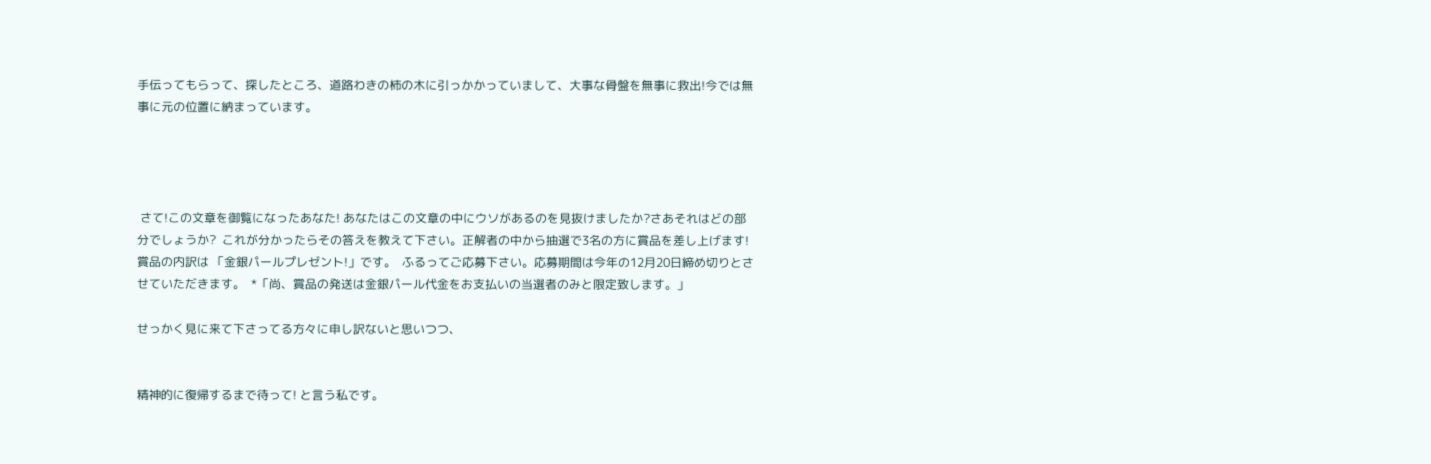手伝ってもらって、探したところ、道路わきの柿の木に引っかかっていまして、大事な骨盤を無事に救出!今では無事に元の位置に納まっています。




 さて!この文章を御覧になったあなた! あなたはこの文章の中にウソがあるのを見抜けましたか?さあそれはどの部分でしょうか?  これが分かったらその答えを教えて下さい。正解者の中から抽選で3名の方に賞品を差し上げます!賞品の内訳は 「金銀パールプレゼント!」です。  ふるってご応募下さい。応募期間は今年の12月20日締め切りとさせていただきます。  *「尚、賞品の発送は金銀パール代金をお支払いの当選者のみと限定致します。」

せっかく見に来て下さってる方々に申し訳ないと思いつつ、


精神的に復帰するまで待って! と言う私です。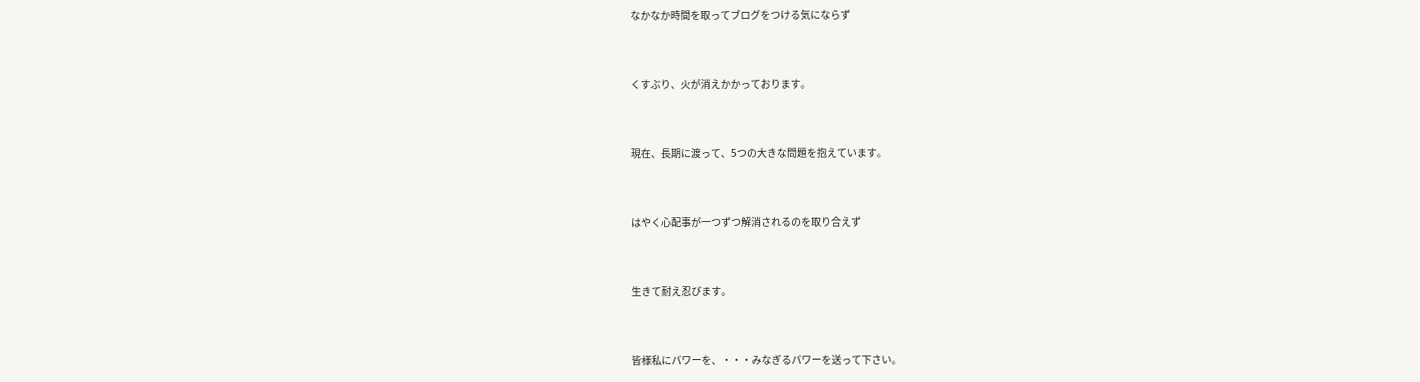なかなか時間を取ってブログをつける気にならず


くすぶり、火が消えかかっております。


現在、長期に渡って、5つの大きな問題を抱えています。


はやく心配事が一つずつ解消されるのを取り合えず


生きて耐え忍びます。


皆様私にパワーを、・・・みなぎるパワーを送って下さい。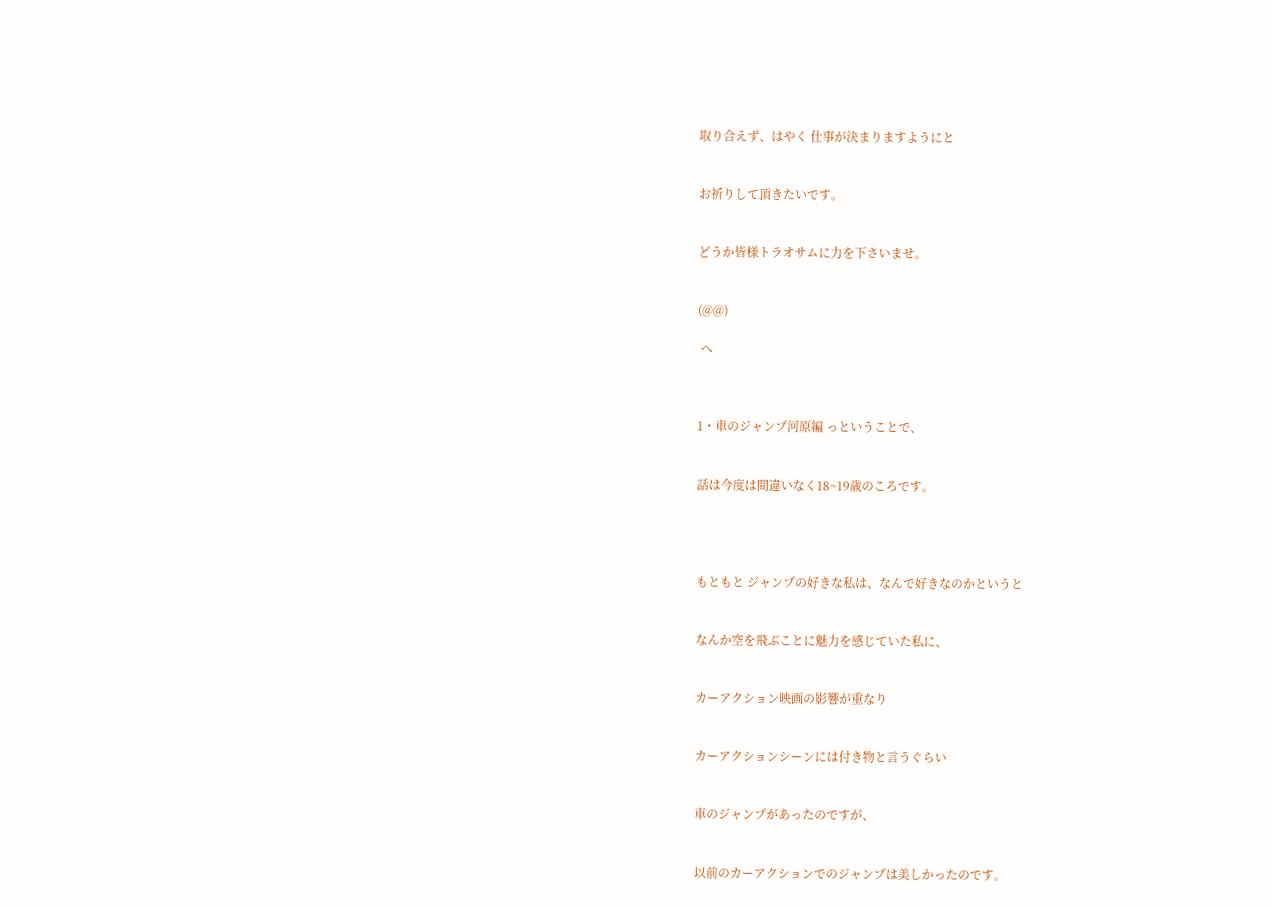取り合えず、はやく 仕事が決まりますようにと


お祈りして頂きたいです。


どうか皆様トラオサムに力を下さいませ。


(@@)

 へ



1・車のジャンプ河原編 っということで、


話は今度は間違いなく18~19歳のころです。




もともと ジャンプの好きな私は、なんで好きなのかというと


なんか空を飛ぶことに魅力を感じていた私に、


カーアクション映画の影響が重なり


カーアクションシーンには付き物と言うぐらい


車のジャンプがあったのですが、


以前のカーアクションでのジャンプは美しかったのです。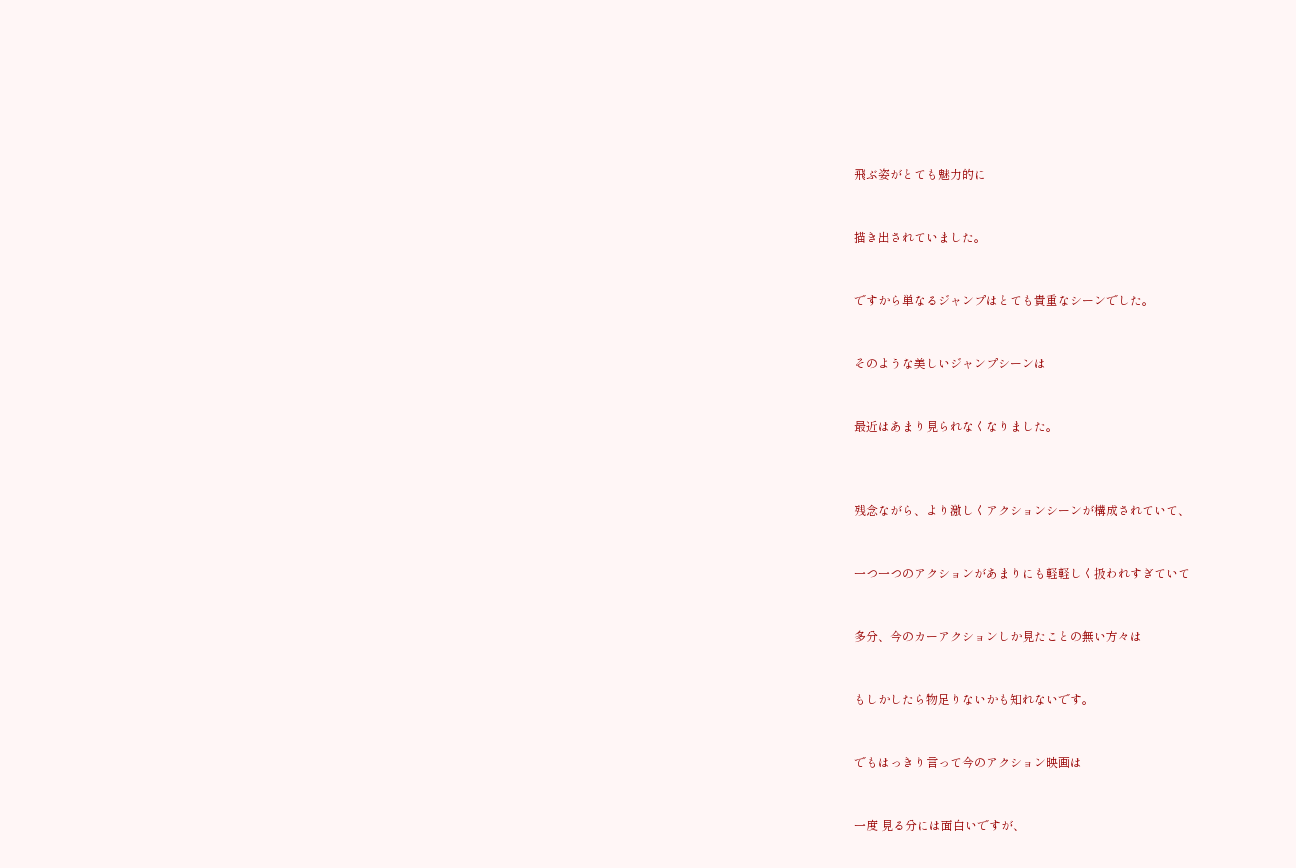飛ぶ姿がとても魅力的に


描き出されていました。


ですから単なるジャンプはとても貴重なシーンでした。


そのような美しいジャンプシーンは


最近はあまり見られなくなりました。



残念ながら、より激しくアクションシーンが構成されていて、


一つ一つのアクションがあまりにも軽軽しく扱われすぎていて


多分、今のカーアクションしか見たことの無い方々は


もしかしたら物足りないかも知れないです。


でもはっきり言って今のアクション映画は


一度 見る分には面白いですが、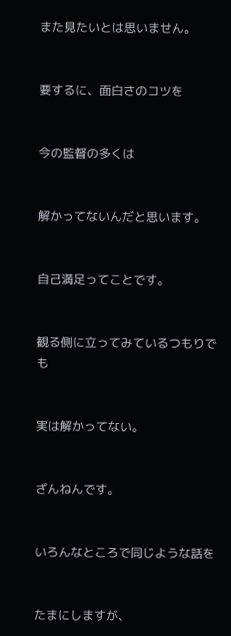また見たいとは思いません。


要するに、面白さのコツを


今の監督の多くは


解かってないんだと思います。


自己満足ってことです。


観る側に立ってみているつもりでも


実は解かってない。


ざんねんです。


いろんなところで同じような話を


たまにしますが、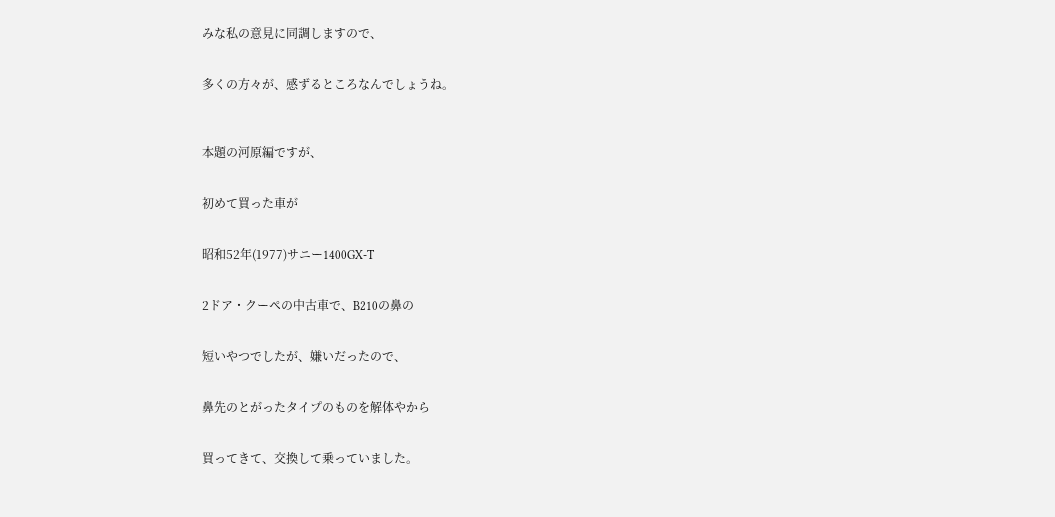みな私の意見に同調しますので、


多くの方々が、感ずるところなんでしょうね。



本題の河原編ですが、


初めて買った車が


昭和52年(1977)サニー1400GX-T


2ドア・クーペの中古車で、B210の鼻の


短いやつでしたが、嫌いだったので、


鼻先のとがったタイプのものを解体やから


買ってきて、交換して乗っていました。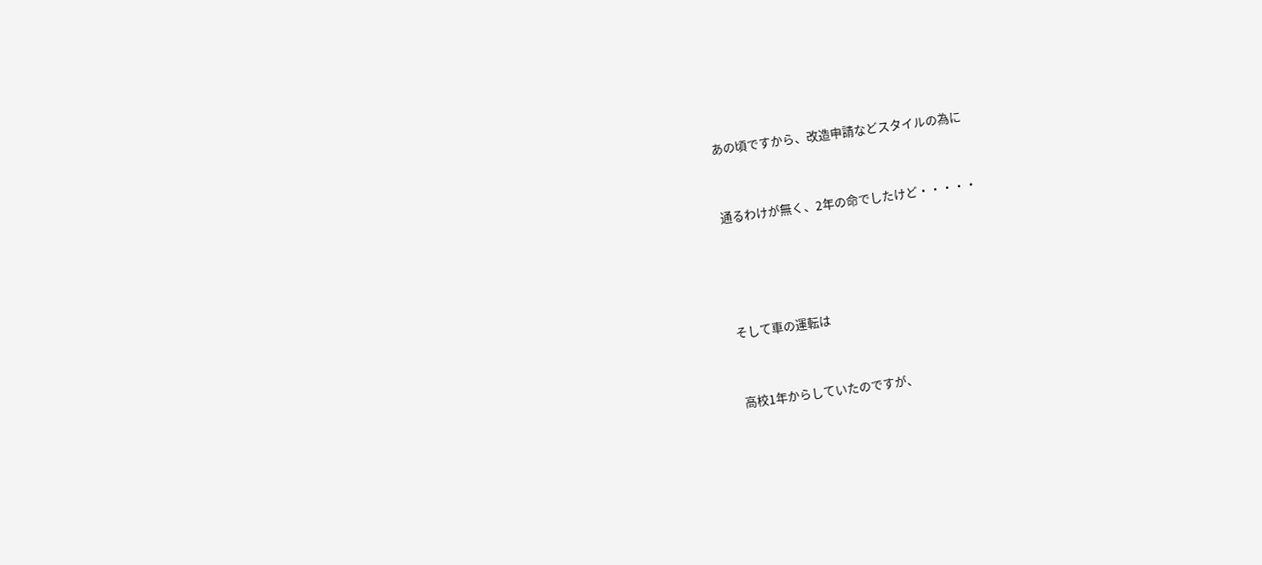あの頃ですから、改造申請などスタイルの為に


通るわけが無く、2年の命でしたけど・・・・・




そして車の運転は


高校1年からしていたのですが、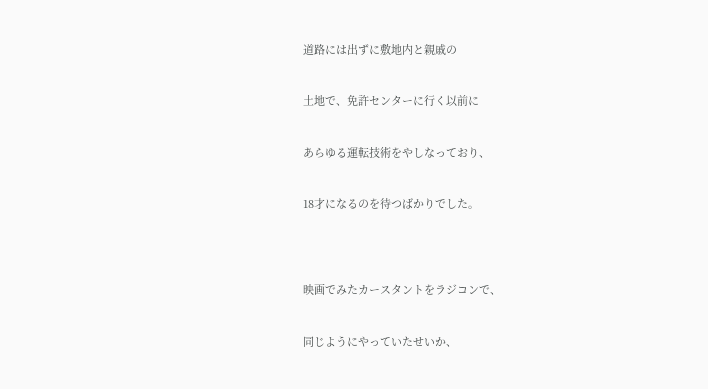道路には出ずに敷地内と親戚の


土地で、免許センターに行く以前に


あらゆる運転技術をやしなっており、


18才になるのを待つばかりでした。




映画でみたカースタントをラジコンで、


同じようにやっていたせいか、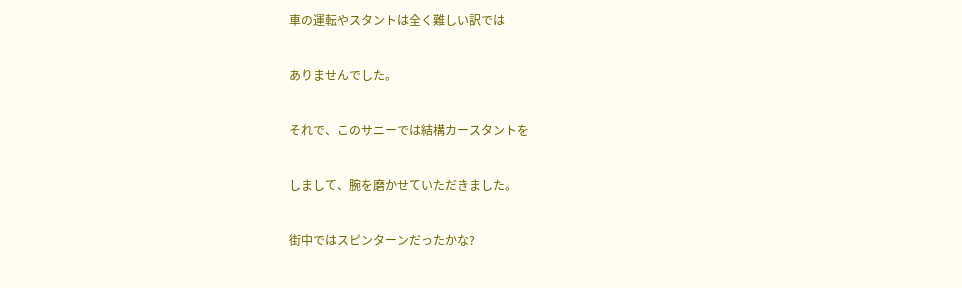車の運転やスタントは全く難しい訳では


ありませんでした。


それで、このサニーでは結構カースタントを


しまして、腕を磨かせていただきました。


街中ではスピンターンだったかな?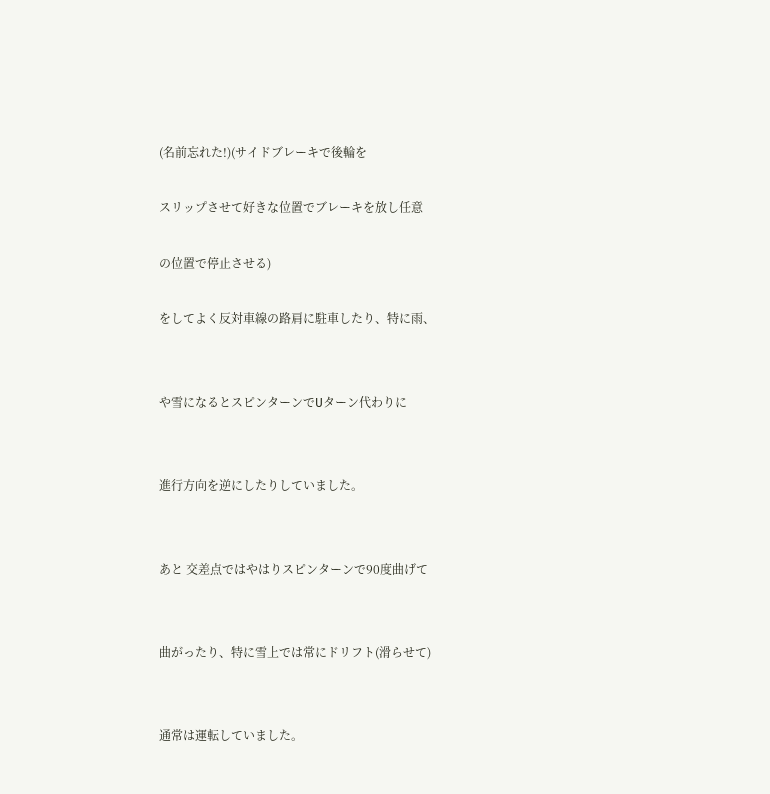(名前忘れた!)(サイドブレーキで後輪を

スリップさせて好きな位置でブレーキを放し任意

の位置で停止させる)

をしてよく反対車線の路肩に駐車したり、特に雨、


や雪になるとスピンターンでUターン代わりに


進行方向を逆にしたりしていました。


あと 交差点ではやはりスピンターンで90度曲げて


曲がったり、特に雪上では常にドリフト(滑らせて)


通常は運転していました。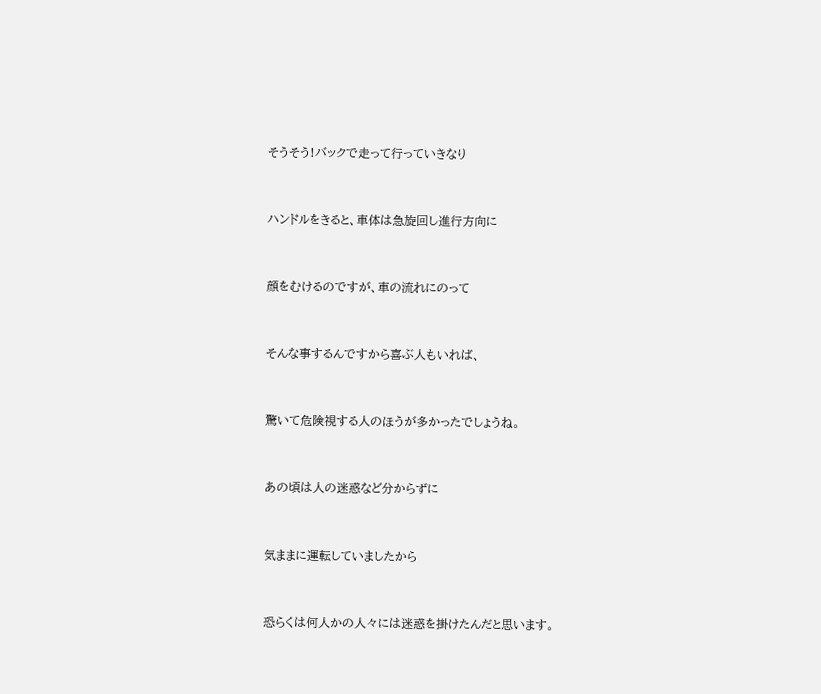そうそう!バックで走って行っていきなり


ハンドルをきると、車体は急旋回し進行方向に


顔をむけるのですが、車の流れにのって


そんな事するんですから喜ぶ人もいれば、


驚いて危険視する人のほうが多かったでしょうね。


あの頃は人の迷惑など分からずに


気ままに運転していましたから


恐らくは何人かの人々には迷惑を掛けたんだと思います。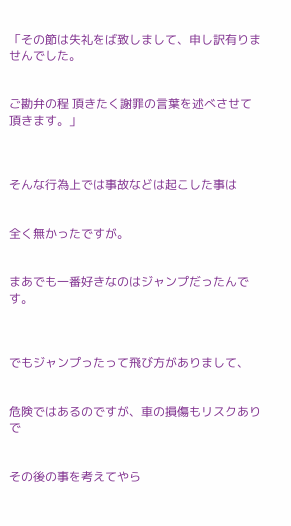「その節は失礼をば致しまして、申し訳有りませんでした。


ご勘弁の程 頂きたく謝罪の言葉を述べさせて頂きます。」



そんな行為上では事故などは起こした事は


全く無かったですが。


まあでも一番好きなのはジャンプだったんです。



でもジャンプったって飛び方がありまして、


危険ではあるのですが、車の損傷もリスクありで


その後の事を考えてやら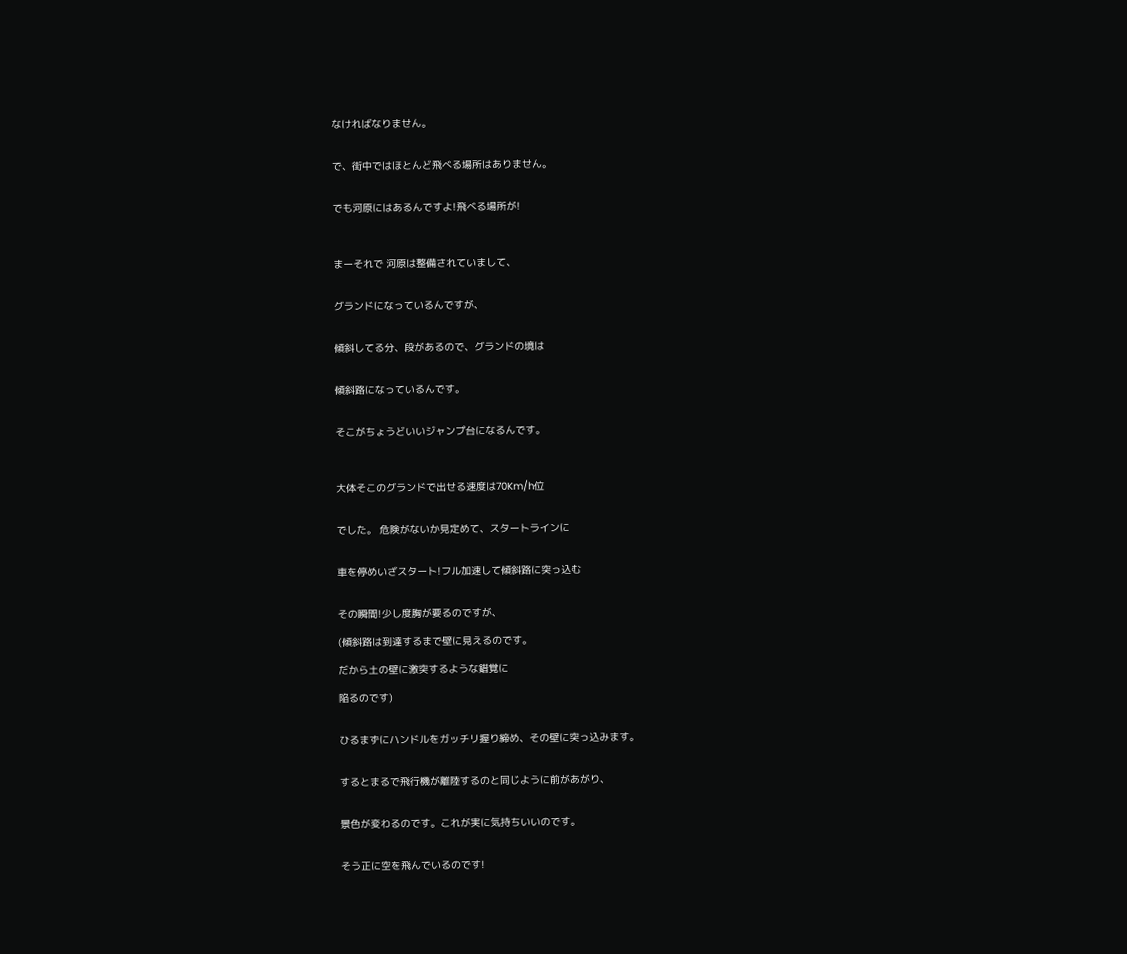なければなりません。


で、街中ではほとんど飛べる場所はありません。


でも河原にはあるんですよ!飛べる場所が!



まーそれで 河原は整備されていまして、


グランドになっているんですが、


傾斜してる分、段があるので、グランドの境は


傾斜路になっているんです。


そこがちょうどいいジャンプ台になるんです。



大体そこのグランドで出せる速度は70Km/h位


でした。 危険がないか見定めて、スタートラインに


車を停めいざスタート!フル加速して傾斜路に突っ込む


その瞬間!少し度胸が要るのですが、

(傾斜路は到達するまで壁に見えるのです。

だから土の壁に激突するような錯覚に

陥るのです)


ひるまずにハンドルをガッチリ握り締め、その壁に突っ込みます。


するとまるで飛行機が離陸するのと同じように前があがり、


景色が変わるのです。これが実に気持ちいいのです。


そう正に空を飛んでいるのです!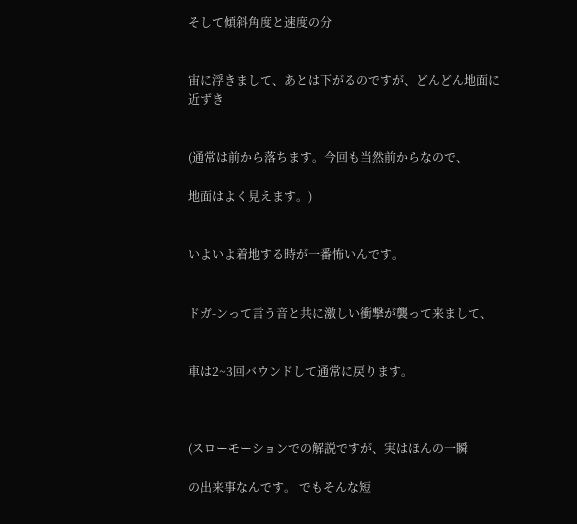そして傾斜角度と速度の分


宙に浮きまして、あとは下がるのですが、どんどん地面に近ずき


(通常は前から落ちます。今回も当然前からなので、

地面はよく見えます。)


いよいよ着地する時が一番怖いんです。


ドガ-ンって言う音と共に激しい衝撃が襲って来まして、


車は2~3回バウンドして通常に戻ります。



(スローモーションでの解説ですが、実はほんの一瞬

の出来事なんです。 でもそんな短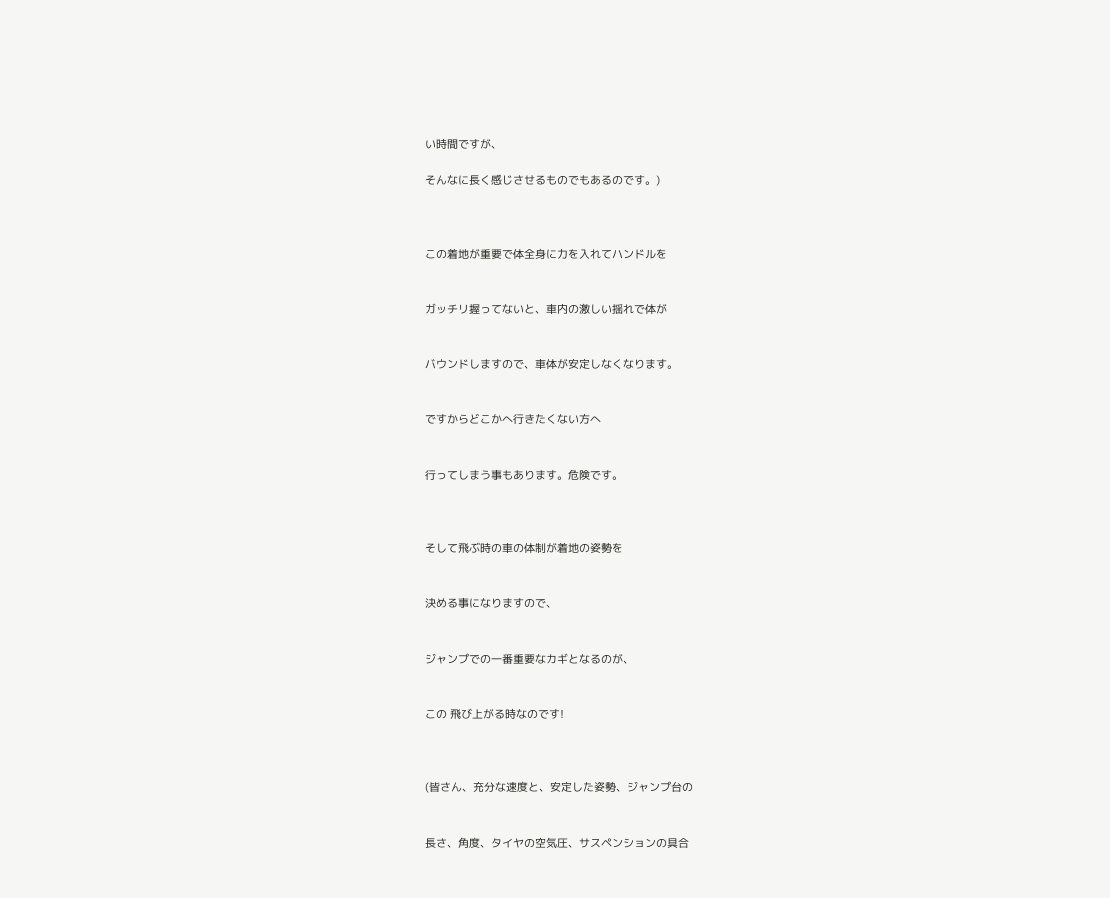い時間ですが、

そんなに長く感じさせるものでもあるのです。)



この着地が重要で体全身に力を入れてハンドルを


ガッチリ握ってないと、車内の激しい揺れで体が


バウンドしますので、車体が安定しなくなります。


ですからどこかへ行きたくない方へ


行ってしまう事もあります。危険です。



そして飛ぶ時の車の体制が着地の姿勢を


決める事になりますので、


ジャンプでの一番重要なカギとなるのが、


この 飛び上がる時なのです!



(皆さん、充分な速度と、安定した姿勢、ジャンプ台の


長さ、角度、タイヤの空気圧、サスペンションの具合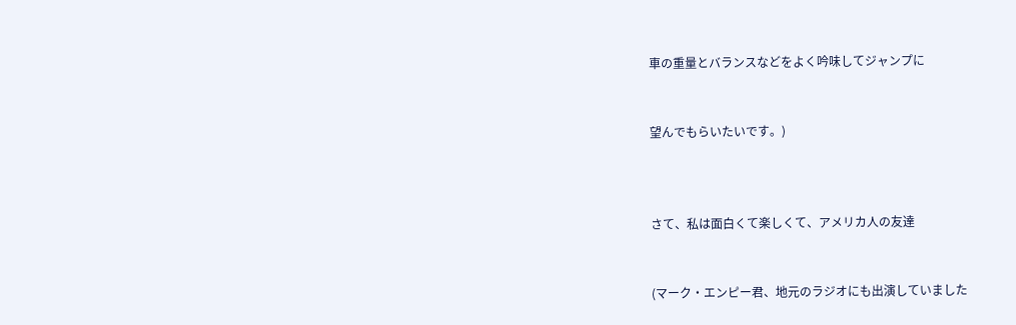車の重量とバランスなどをよく吟味してジャンプに


望んでもらいたいです。)



さて、私は面白くて楽しくて、アメリカ人の友達


(マーク・エンピー君、地元のラジオにも出演していました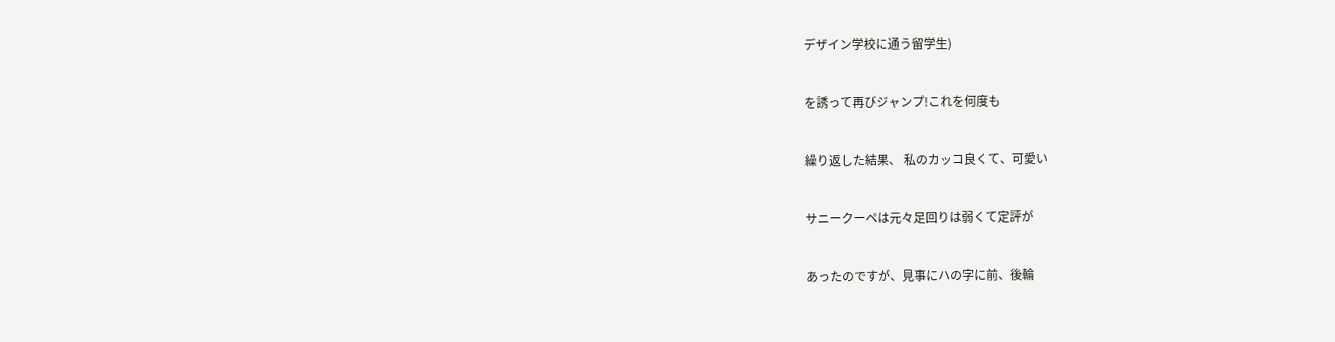デザイン学校に通う留学生)


を誘って再びジャンプ!これを何度も


繰り返した結果、 私のカッコ良くて、可愛い


サニークーペは元々足回りは弱くて定評が


あったのですが、見事にハの字に前、後輪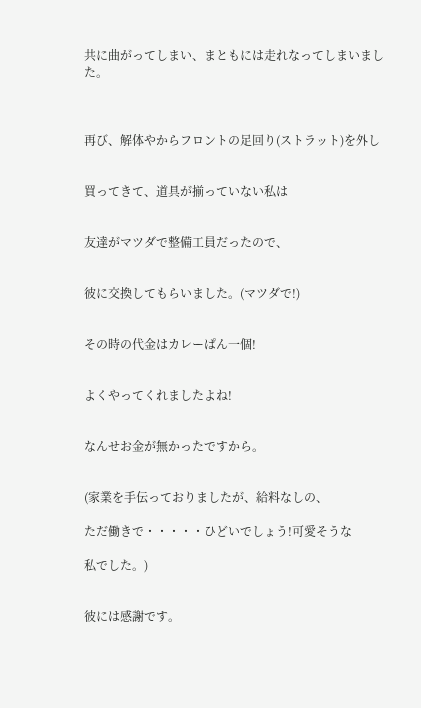共に曲がってしまい、まともには走れなってしまいました。



再び、解体やからフロントの足回り(ストラット)を外し


買ってきて、道具が揃っていない私は


友達がマツダで整備工員だったので、


彼に交換してもらいました。(マツダで!)


その時の代金はカレーぱん一個!


よくやってくれましたよね!


なんせお金が無かったですから。


(家業を手伝っておりましたが、給料なしの、

ただ働きで・・・・・ひどいでしょう!可愛そうな

私でした。)


彼には感謝です。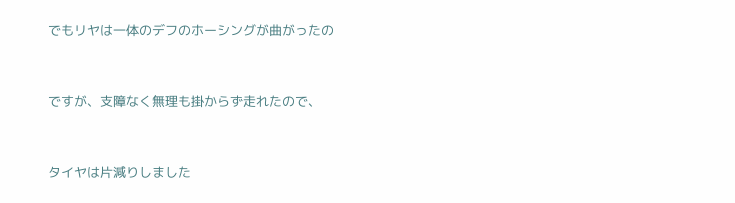でもリヤは一体のデフのホーシングが曲がったの


ですが、支障なく無理も掛からず走れたので、


タイヤは片減りしました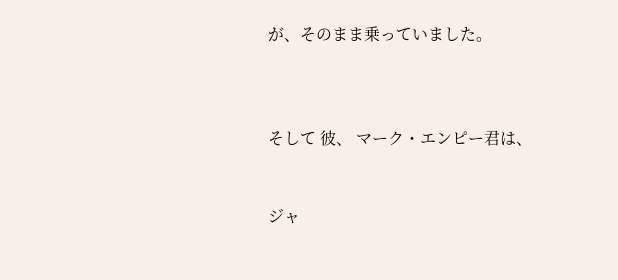が、そのまま乗っていました。



そして 彼、 マーク・エンピー君は、


ジャ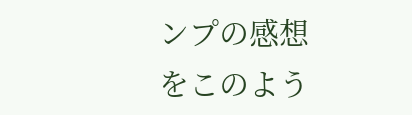ンプの感想をこのよう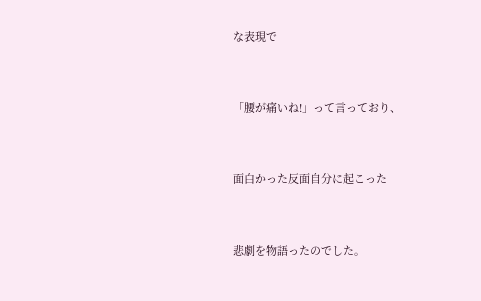な表現で


「腰が痛いね!」って言っており、


面白かった反面自分に起こった


悲劇を物語ったのでした。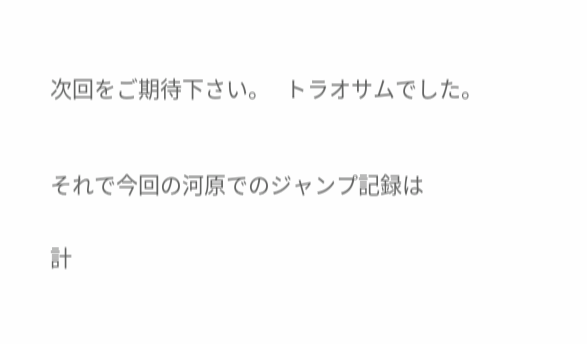次回をご期待下さい。   トラオサムでした。



それで今回の河原でのジャンプ記録は


計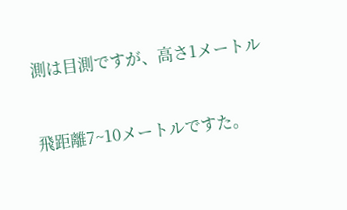測は目測ですが、高さ1メートル


飛距離7~10メートルですた。